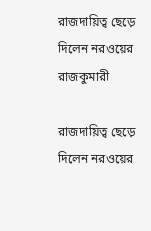রাজদায়িত্ব ছেড়ে দিলেন নরওয়ের রাজকুমারী

রাজদায়িত্ব ছেড়ে দিলেন নরওয়ের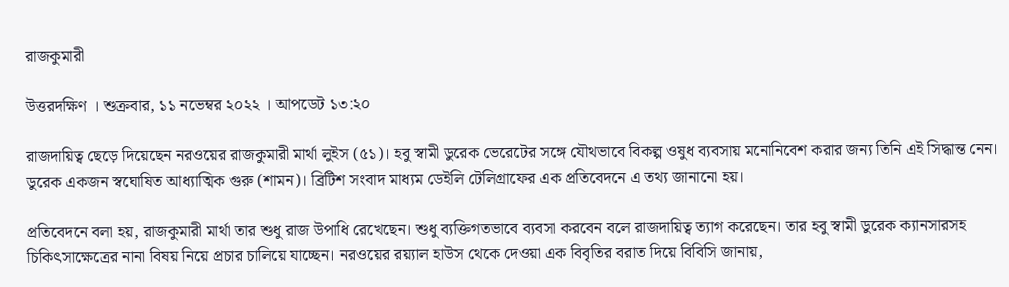রাজকুমারী

উত্তরদক্ষিণ । শুক্রবার, ১১ নভেম্বর ২০২২ । আপডেট ১৩:২০

রাজদায়িত্ব ছেড়ে দিয়েছেন নরওয়ের রাজকুমারী মার্থা লুইস (৫১)। হবু স্বামী ডুরেক ভেরেটের সঙ্গে যৌথভাবে বিকল্প ওষুধ ব্যবসায় মনোনিবেশ করার জন্য তিনি এই সিদ্ধান্ত নেন। ডুরেক একজন স্বঘোষিত আধ্যাত্মিক গুরু (শামন)। ব্রিটিশ সংবাদ মাধ্যম ডেইলি টেলিগ্রাফের এক প্রতিবেদনে এ তথ্য জানানো হয়।

প্রতিবেদনে বলা হয়, রাজকুমারী মার্থা তার শুধু রাজ উপাধি রেখেছেন। শুধু ব্যক্তিগতভাবে ব্যবসা করবেন বলে রাজদায়িত্ব ত্যাগ করেছেন। তার হবু স্বামী ডুরেক ক্যানসারসহ চিকিৎসাক্ষেত্রের নানা বিষয় নিয়ে প্রচার চালিয়ে যাচ্ছেন। নরওয়ের রয়্যাল হাউস থেকে দেওয়া এক বিবৃতির বরাত দিয়ে বিবিসি জানায়,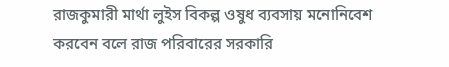রাজকুমারী মার্থা লুইস বিকল্প ওষুধ ব্যবসায় মনোনিবেশ করবেন বলে রাজ পরিবারের সরকারি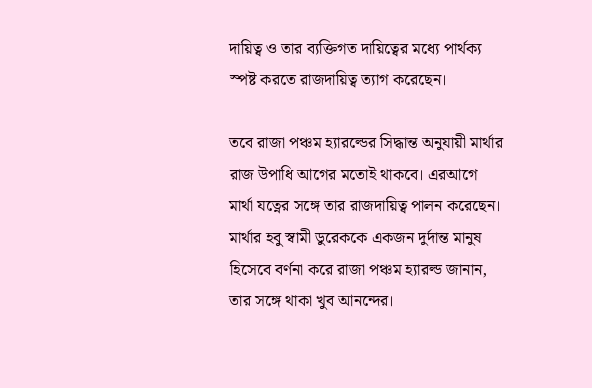দায়িত্ব ও তার ব্যক্তিগত দায়িত্বের মধ্যে পার্থক্য স্পষ্ট করতে রাজদায়িত্ব ত্যাগ করেছেন।

তবে রাজা পঞ্চম হ্যারল্ডের সিদ্ধান্ত অনুযায়ী মার্থার রাজ উপাধি আগের মতোই থাকবে। এরআগে মার্থা যত্নের সঙ্গে তার রাজদায়িত্ব পালন করেছেন। মার্থার হবু স্বামী ডুরেককে একজন দুর্দান্ত মানুষ হিসেবে বর্ণনা করে রাজা পঞ্চম হ্যারল্ড জানান, তার সঙ্গে থাকা খুব আনন্দের।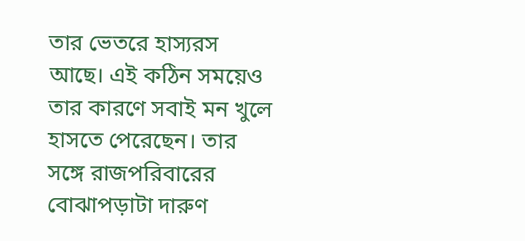তার ভেতরে হাস্যরস আছে। এই কঠিন সময়েও তার কারণে সবাই মন খুলে হাসতে পেরেছেন। তার সঙ্গে রাজপরিবারের বোঝাপড়াটা দারুণ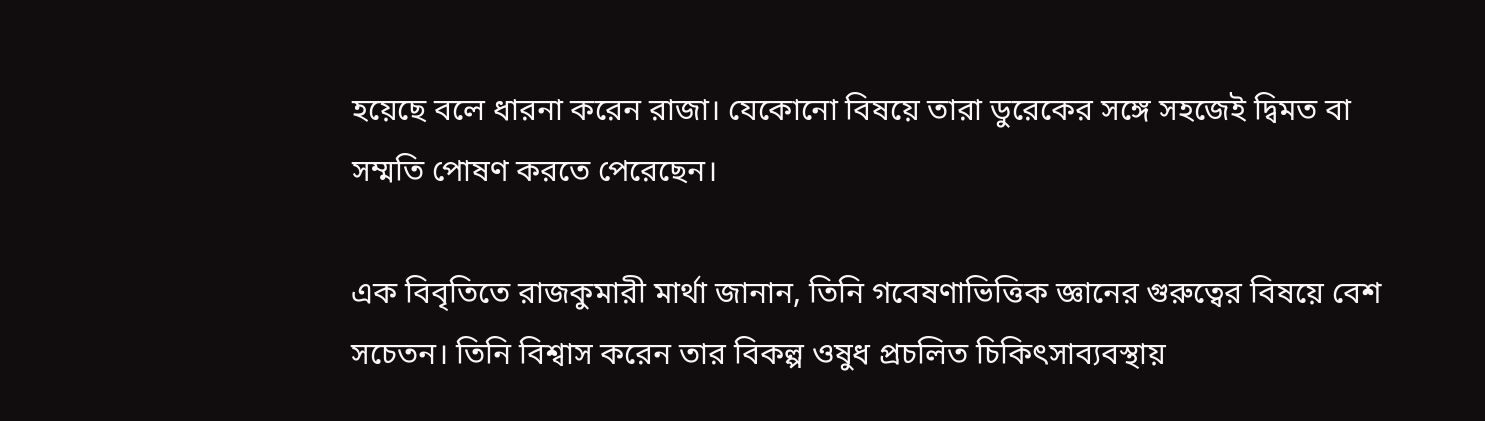হয়েছে বলে ধারনা করেন রাজা। যেকোনো বিষয়ে তারা ডুরেকের সঙ্গে সহজেই দ্বিমত বা সম্মতি পোষণ করতে পেরেছেন।

এক বিবৃতিতে রাজকুমারী মার্থা জানান, তিনি গবেষণাভিত্তিক জ্ঞানের গুরুত্বের বিষয়ে বেশ সচেতন। তিনি বিশ্বাস করেন তার বিকল্প ওষুধ প্রচলিত চিকিৎসাব্যবস্থায়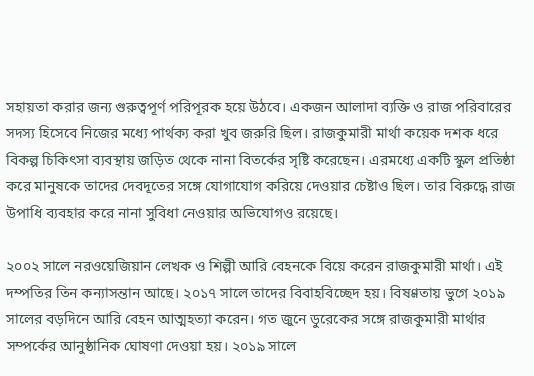সহায়তা করার জন্য গুরুত্বপূর্ণ পরিপূরক হয়ে উঠবে। একজন আলাদা ব্যক্তি ও রাজ পরিবারের সদস্য হিসেবে নিজের মধ্যে পার্থক্য করা খুব জরুরি ছিল। রাজকুমারী মার্থা কয়েক দশক ধরে বিকল্প চিকিৎসা ব্যবস্থায় জড়িত থেকে নানা বিতর্কের সৃষ্টি করেছেন। এরমধ্যে একটি স্কুল প্রতিষ্ঠা করে মানুষকে তাদের দেবদূতের সঙ্গে যোগাযোগ করিয়ে দেওয়ার চেষ্টাও ছিল। তার বিরুদ্ধে রাজ উপাধি ব্যবহার করে নানা সুবিধা নেওয়ার অভিযোগও রয়েছে।

২০০২ সালে নরওয়েজিয়ান লেখক ও শিল্পী আরি বেহনকে বিয়ে করেন রাজকুমারী মার্থা। এই দম্পতির তিন কন্যাসন্তান আছে। ২০১৭ সালে তাদের বিবাহবিচ্ছেদ হয়। বিষণ্ণতায় ভুগে ২০১৯ সালের বড়দিনে আরি বেহন আত্মহত্যা করেন। গত জুনে ডুরেকের সঙ্গে রাজকুমারী মার্থার সম্পর্কের আনুষ্ঠানিক ঘোষণা দেওয়া হয়। ২০১৯ সালে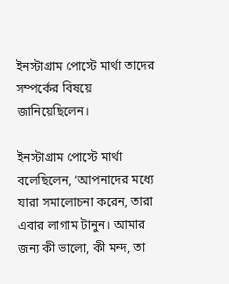ইনস্টাগ্রাম পোস্টে মার্থা তাদের সম্পর্কের বিষয়ে জানিয়েছিলেন।

ইনস্টাগ্রাম পোস্টে মার্থা বলেছিলেন, ‘আপনাদের মধ্যে যারা সমালোচনা করেন, তারা এবার লাগাম টানুন। আমার জন্য কী ভালো, কী মন্দ, তা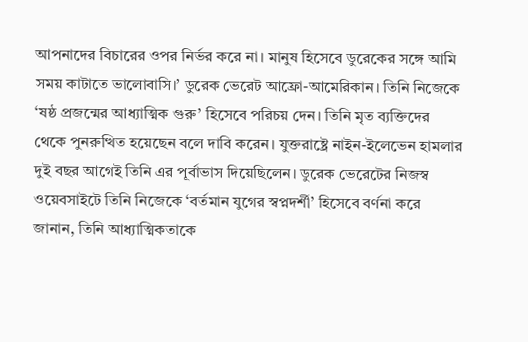আপনাদের বিচারের ওপর নির্ভর করে না। মানুষ হিসেবে ডুরেকের সঙ্গে আমি সময় কাটাতে ভালোবাসি।’ ডুরেক ভেরেট আফ্রো-আমেরিকান। তিনি নিজেকে ‘ষষ্ঠ প্রজন্মের আধ্যাত্মিক গুরু’ হিসেবে পরিচয় দেন। তিনি মৃত ব্যক্তিদের থেকে পুনরুত্থিত হয়েছেন বলে দাবি করেন। যুক্তরাষ্ট্রে নাইন-ইলেভেন হামলার দুই বছর আগেই তিনি এর পূর্বাভাস দিয়েছিলেন। ডুরেক ভেরেটের নিজস্ব ওয়েবসাইটে তিনি নিজেকে ‘বর্তমান যুগের স্বপ্নদর্শী’ হিসেবে বর্ণনা করে জানান, তিনি আধ্যাত্মিকতাকে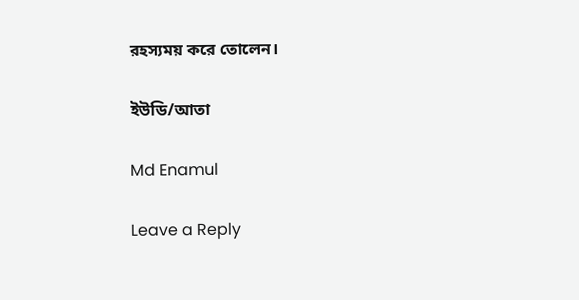রহস্যময় করে তোলেন।

ইউডি/আতা

Md Enamul

Leave a Reply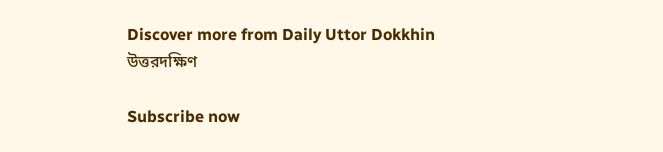Discover more from Daily Uttor Dokkhin উত্তরদক্ষিণ

Subscribe now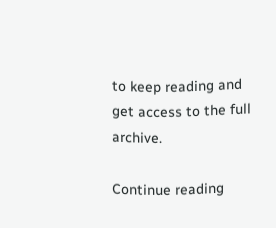to keep reading and get access to the full archive.

Continue reading